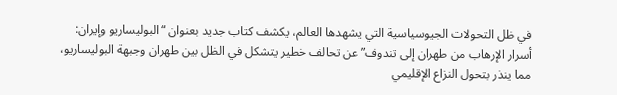في ظل التحولات الجيوسياسية التي يشهدها العالم، يكشف كتاب جديد بعنوان “البوليساريو وإيران: أسرار الإرهاب من طهران إلى تندوف” عن تحالف خطير يتشكل في الظل بين طهران وجبهة البوليساريو، مما ينذر بتحول النزاع الإقليمي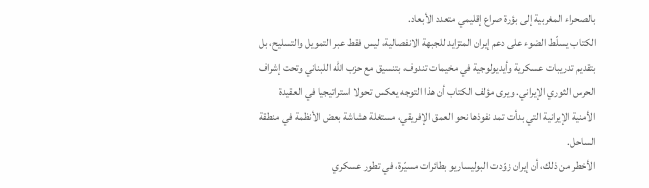بالصحراء المغربية إلى بؤرة صراع إقليمي متعدد الأبعاد.
الكتاب يسلّط الضوء على دعم إيران المتزايد للجبهة الانفصالية، ليس فقط عبر التمويل والتسليح، بل بتقديم تدريبات عسكرية وأيديولوجية في مخيمات تندوف، بتنسيق مع حزب الله اللبناني وتحت إشراف الحرس الثوري الإيراني. ويرى مؤلف الكتاب أن هذا التوجه يعكس تحولا استراتيجيا في العقيدة الأمنية الإيرانية التي بدأت تمد نفوذها نحو العمق الإفريقي، مستغلة هشاشة بعض الأنظمة في منطقة الساحل.
الأخطر من ذلك، أن إيران زوّدت البوليساريو بطائرات مسيّرة، في تطور عسكري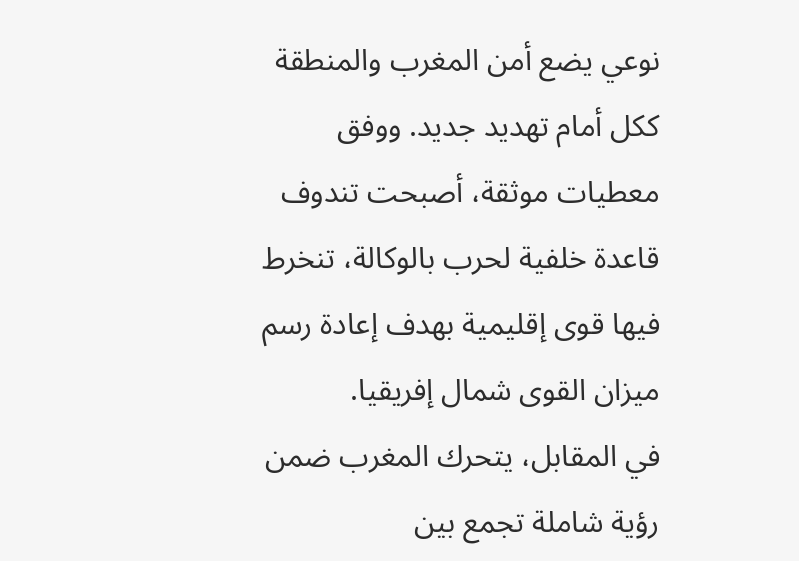نوعي يضع أمن المغرب والمنطقة ككل أمام تهديد جديد. ووفق معطيات موثقة، أصبحت تندوف قاعدة خلفية لحرب بالوكالة، تنخرط فيها قوى إقليمية بهدف إعادة رسم ميزان القوى شمال إفريقيا.
في المقابل، يتحرك المغرب ضمن رؤية شاملة تجمع بين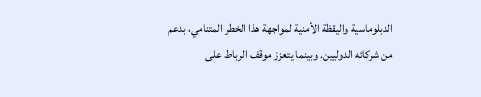الدبلوماسية واليقظة الأمنية لمواجهة هذا الخطر المتنامي، بدعم من شركائه الدوليين. وبينما يتعزز موقف الرباط على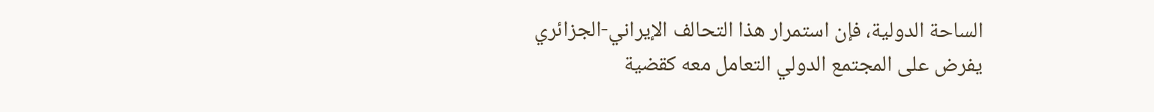الساحة الدولية، فإن استمرار هذا التحالف الإيراني-الجزائري يفرض على المجتمع الدولي التعامل معه كقضية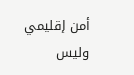أمن إقليمي وليس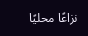نزاعًا محليًا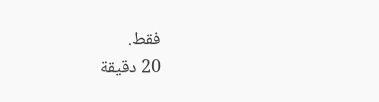فقط.
20 دقيقة